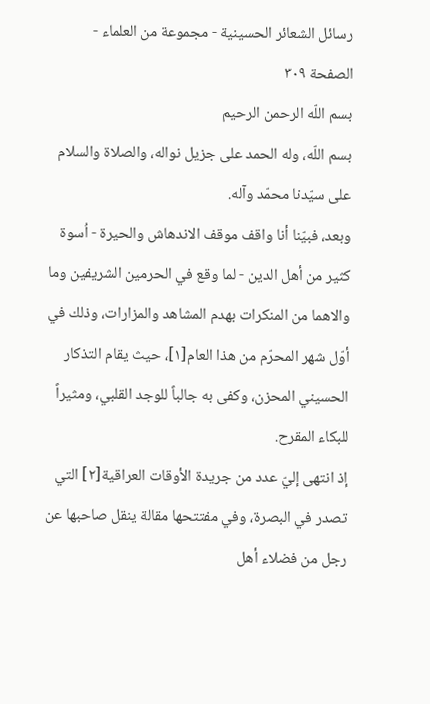رسائل الشعائر الحسينية - مجموعة من العلماء - الصفحة ٣٠٩
بسم اللّه الرحمن الرحيم
بسم اللّه، وله الحمد على جزيل نواله، والصلاة والسلام على سيّدنا محمّد وآله.
وبعد، فبيّنا أنا واقف موقف الاندهاش والحيرة - اُسوة كثير من أهل الدين - لما وقع في الحرمين الشريفين وما والاهما من المنكرات بهدم المشاهد والمزارات، وذلك في أوّل شهر المحرّم من هذا العام[١]، حيث يقام التذكار الحسيني المحزن، وكفى به جالباً للوجد القلبي، ومثيراً للبكاء المقرح.
إذ انتهى إليّ عدد من جريدة الأوقات العراقية[٢] التي تصدر في البصرة، وفي مفتتحها مقالة ينقل صاحبها عن رجل من فضلاء أهل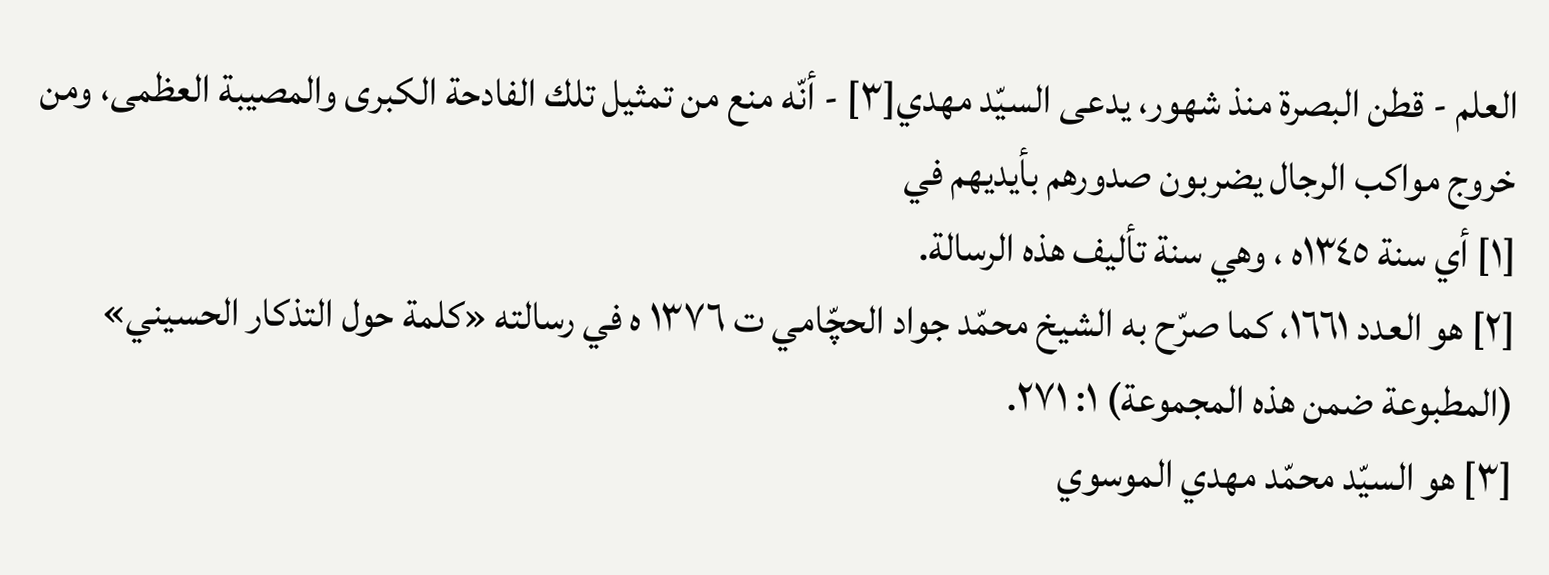العلم - قطن البصرة منذ شهور، يدعى السيّد مهدي[٣] - أنّه منع من تمثيل تلك الفادحة الكبرى والمصيبة العظمى، ومن خروج مواكب الرجال يضربون صدورهم بأيديهم في
[١] أي سنة ١٣٤٥ه ، وهي سنة تأليف هذه الرسالة.
[٢] هو العدد ١٦٦١، كما صرّح به الشيخ محمّد جواد الحچّامي ت ١٣٧٦ ه في رسالته «كلمة حول التذكار الحسيني» (المطبوعة ضمن هذه المجموعة) ١: ٢٧١.
[٣] هو السيّد محمّد مهدي الموسوي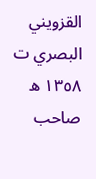القزويني البصري ت ١٣٥٨ ه صاحب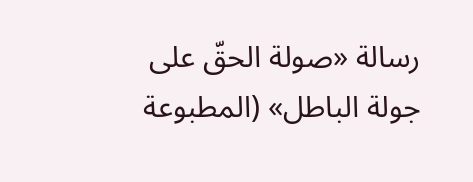رسالة «صولة الحقّ على جولة الباطل» (المطبوعة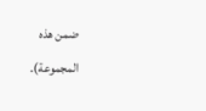ضمن هذه المجموعة).